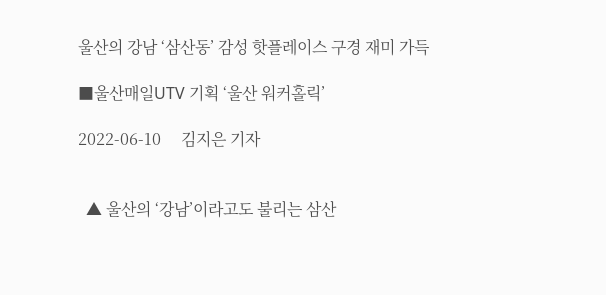울산의 강남 ‘삼산동’ 감성 핫플레이스 구경 재미 가득

■울산매일UTV 기획 ‘울산 워커홀릭’

2022-06-10     김지은 기자


  ▲ 울산의 ‘강남’이라고도 불리는 삼산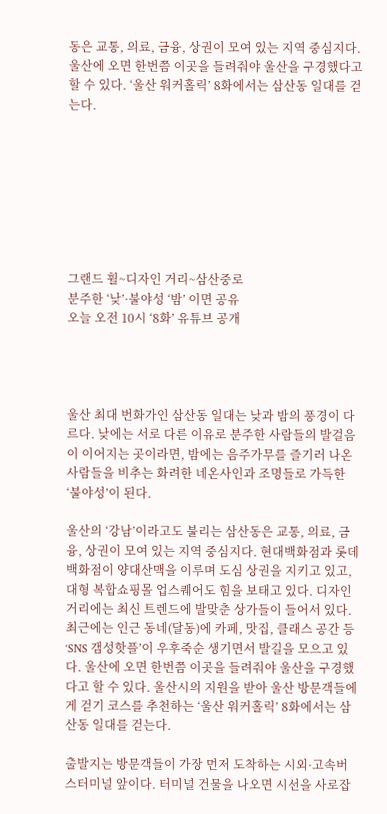동은 교통, 의료, 금융, 상권이 모여 있는 지역 중심지다. 울산에 오면 한번쯤 이곳을 들려줘야 울산을 구경했다고 할 수 있다. ‘울산 워커홀릭’ 8화에서는 삼산동 일대를 걷는다.








그랜드 휠~디자인 거리~삼산중로
분주한 ‘낮’·불야성 ‘밤’ 이면 공유
오늘 오전 10시 ‘8화’ 유튜브 공개




울산 최대 번화가인 삼산동 일대는 낮과 밤의 풍경이 다르다. 낮에는 서로 다른 이유로 분주한 사람들의 발걸음이 이어지는 곳이라면, 밤에는 음주가무를 즐기러 나온 사람들을 비추는 화려한 네온사인과 조명들로 가득한 ‘불야성’이 된다.

울산의 ‘강남’이라고도 불리는 삼산동은 교통, 의료, 금융, 상권이 모여 있는 지역 중심지다. 현대백화점과 롯데백화점이 양대산맥을 이루며 도심 상권을 지키고 있고, 대형 복합쇼핑몰 업스퀘어도 힘을 보태고 있다. 디자인거리에는 최신 트렌드에 발맞춘 상가들이 들어서 있다. 최근에는 인근 동네(달동)에 카페, 맛집, 클래스 공간 등 ‘SNS 갬성핫플’이 우후죽순 생기면서 발길을 모으고 있다. 울산에 오면 한번쯤 이곳을 들려줘야 울산을 구경했다고 할 수 있다. 울산시의 지원을 받아 울산 방문객들에게 걷기 코스를 추천하는 ‘울산 워커홀릭’ 8화에서는 삼산동 일대를 걷는다.

출발지는 방문객들이 가장 먼저 도착하는 시외·고속버스터미널 앞이다. 터미널 건물을 나오면 시선을 사로잡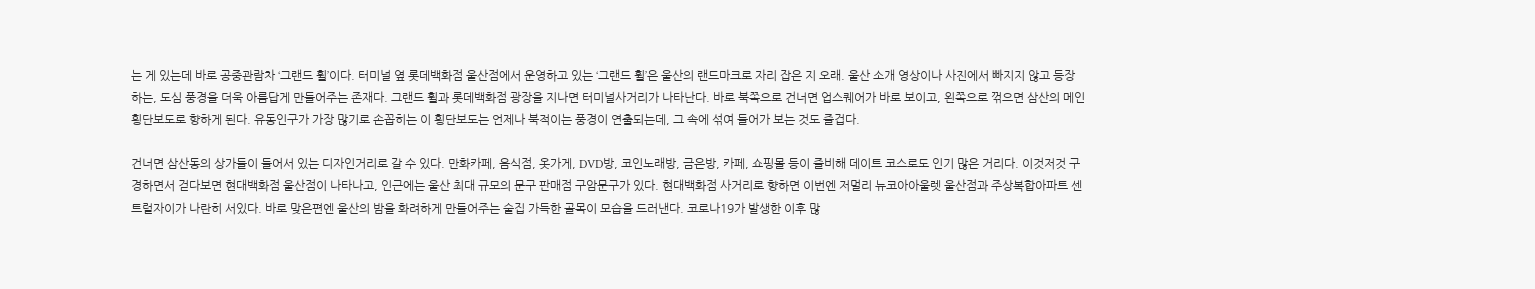는 게 있는데 바로 공중관람차 ‘그랜드 휠’이다. 터미널 옆 롯데백화점 울산점에서 운영하고 있는 ‘그랜드 휠’은 울산의 랜드마크로 자리 잡은 지 오래. 울산 소개 영상이나 사진에서 빠지지 않고 등장하는, 도심 풍경을 더욱 아름답게 만들어주는 존재다. 그랜드 휠과 롯데백화점 광장을 지나면 터미널사거리가 나타난다. 바로 북쪽으로 건너면 업스퀘어가 바로 보이고, 왼쪽으로 꺾으면 삼산의 메인 횡단보도로 향하게 된다. 유동인구가 가장 많기로 손꼽히는 이 횡단보도는 언제나 북적이는 풍경이 연출되는데, 그 속에 섞여 들어가 보는 것도 즐겁다.

건너면 삼산동의 상가들이 들어서 있는 디자인거리로 갈 수 있다. 만화카페, 음식점, 옷가게, DVD방, 코인노래방, 금은방, 카페, 쇼핑몰 등이 즐비해 데이트 코스로도 인기 많은 거리다. 이것저것 구경하면서 걷다보면 현대백화점 울산점이 나타나고, 인근에는 울산 최대 규모의 문구 판매점 구암문구가 있다. 현대백화점 사거리로 향하면 이번엔 저멀리 뉴코아아울렛 울산점과 주상복합아파트 센트럴자이가 나란히 서있다. 바로 맞은편엔 울산의 밤을 화려하게 만들어주는 술집 가득한 골목이 모습을 드러낸다. 코로나19가 발생한 이후 많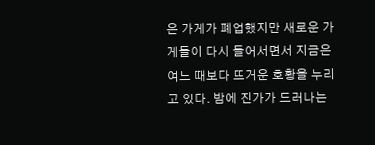은 가게가 폐업했지만 새로운 가게들이 다시 들어서면서 지금은 여느 때보다 뜨거운 호황을 누리고 있다. 밤에 진가가 드러나는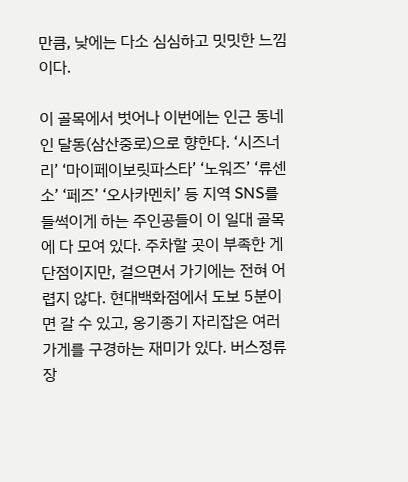만큼, 낮에는 다소 심심하고 밋밋한 느낌이다.

이 골목에서 벗어나 이번에는 인근 동네인 달동(삼산중로)으로 향한다. ‘시즈너리’ ‘마이페이보릿파스타’ ‘노워즈’ ‘류센소’ ‘페즈’ ‘오사카멘치’ 등 지역 SNS를 들썩이게 하는 주인공들이 이 일대 골목에 다 모여 있다. 주차할 곳이 부족한 게 단점이지만, 걸으면서 가기에는 전혀 어렵지 않다. 현대백화점에서 도보 5분이면 갈 수 있고, 옹기종기 자리잡은 여러 가게를 구경하는 재미가 있다. 버스정류장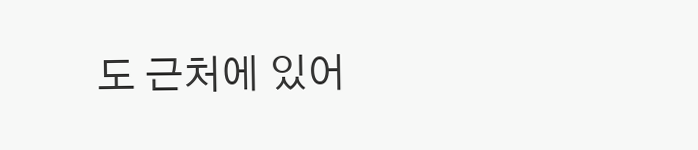도 근처에 있어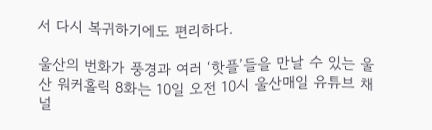서 다시 복귀하기에도 편리하다.

울산의 번화가 풍경과 여러 ‘핫플’들을 만날 수 있는 울산 워커홀릭 8화는 10일 오전 10시 울산매일 유튜브 채널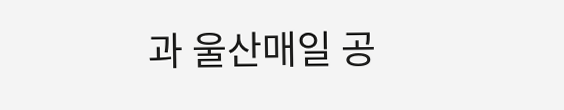과 울산매일 공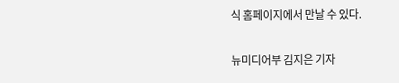식 홈페이지에서 만날 수 있다.

뉴미디어부 김지은 기자